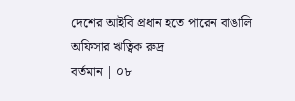দেশের আইবি প্রধান হতে পারেন বাঙালি অফিসার ঋত্বিক রুদ্র
বর্তমান | ০৮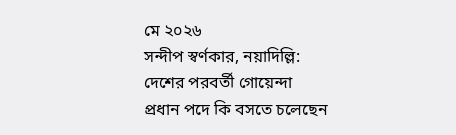মে ২০২৬
সন্দীপ স্বর্ণকার, নয়াদিল্লি: দেশের পরবর্তী গোয়েন্দা প্রধান পদে কি বসতে চলেছেন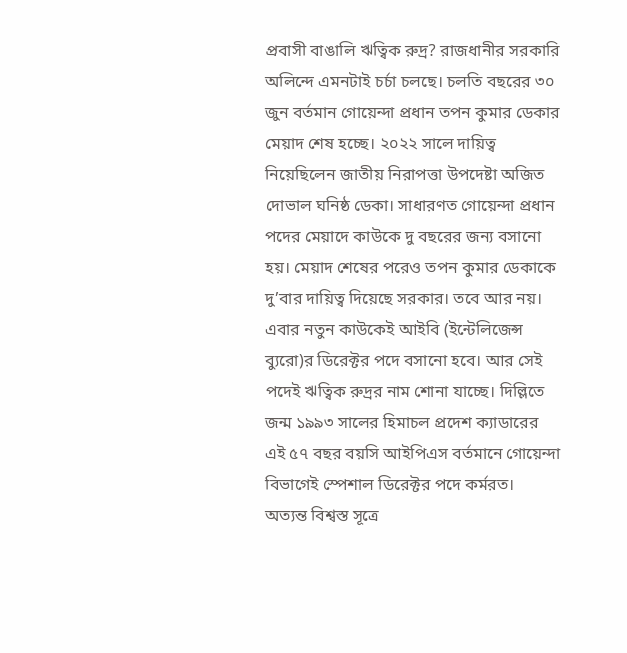প্রবাসী বাঙালি ঋত্বিক রুদ্র? রাজধানীর সরকারি অলিন্দে এমনটাই চর্চা চলছে। চলতি বছরের ৩০ জুন বর্তমান গোয়েন্দা প্রধান তপন কুমার ডেকার মেয়াদ শেষ হচ্ছে। ২০২২ সালে দায়িত্ব নিয়েছিলেন জাতীয় নিরাপত্তা উপদেষ্টা অজিত দোভাল ঘনিষ্ঠ ডেকা। সাধারণত গোয়েন্দা প্রধান পদের মেয়াদে কাউকে দু বছরের জন্য বসানো হয়। মেয়াদ শেষের পরেও তপন কুমার ডেকাকে দু’বার দায়িত্ব দিয়েছে সরকার। তবে আর নয়।
এবার নতুন কাউকেই আইবি (ইন্টেলিজেন্স ব্যুরো)র ডিরেক্টর পদে বসানো হবে। আর সেই পদেই ঋত্বিক রুদ্রর নাম শোনা যাচ্ছে। দিল্লিতে জন্ম ১৯৯৩ সালের হিমাচল প্রদেশ ক্যাডারের এই ৫৭ বছর বয়সি আইপিএস বর্তমানে গোয়েন্দা বিভাগেই স্পেশাল ডিরেক্টর পদে কর্মরত। অত্যন্ত বিশ্বস্ত সূত্রে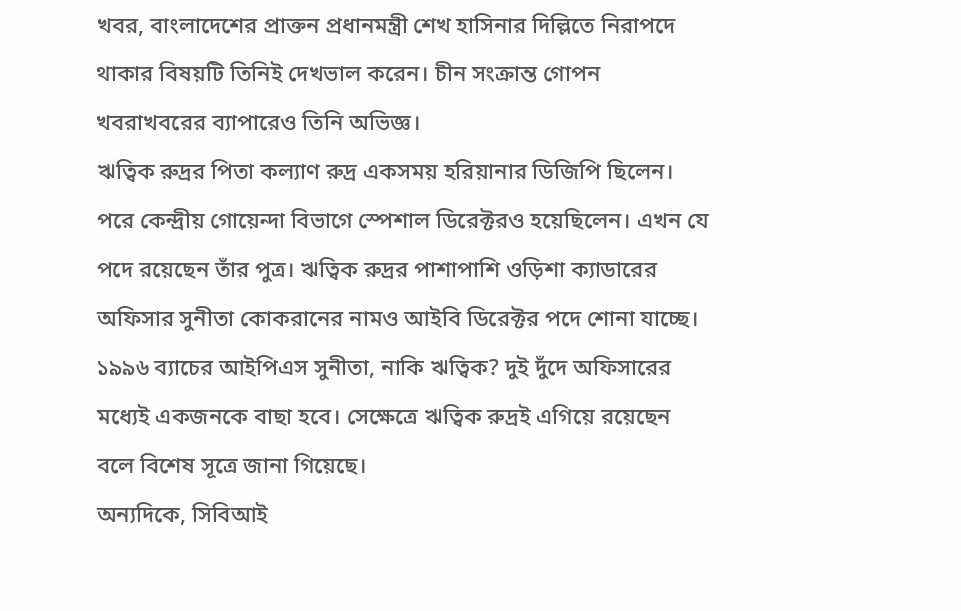খবর, বাংলাদেশের প্রাক্তন প্রধানমন্ত্রী শেখ হাসিনার দিল্লিতে নিরাপদে থাকার বিষয়টি তিনিই দেখভাল করেন। চীন সংক্রান্ত গোপন খবরাখবরের ব্যাপারেও তিনি অভিজ্ঞ।
ঋত্বিক রুদ্রর পিতা কল্যাণ রুদ্র একসময় হরিয়ানার ডিজিপি ছিলেন। পরে কেন্দ্রীয় গোয়েন্দা বিভাগে স্পেশাল ডিরেক্টরও হয়েছিলেন। এখন যে পদে রয়েছেন তাঁর পুত্র। ঋত্বিক রুদ্রর পাশাপাশি ওড়িশা ক্যাডারের অফিসার সুনীতা কোকরানের নামও আইবি ডিরেক্টর পদে শোনা যাচ্ছে। ১৯৯৬ ব্যাচের আইপিএস সুনীতা, নাকি ঋত্বিক? দুই দুঁদে অফিসারের মধ্যেই একজনকে বাছা হবে। সেক্ষেত্রে ঋত্বিক রুদ্রই এগিয়ে রয়েছেন বলে বিশেষ সূত্রে জানা গিয়েছে।
অন্যদিকে, সিবিআই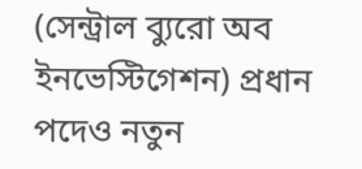(সেন্ট্রাল ব্যুরো অব ইনভেস্টিগেশন) প্রধান পদেও নতুন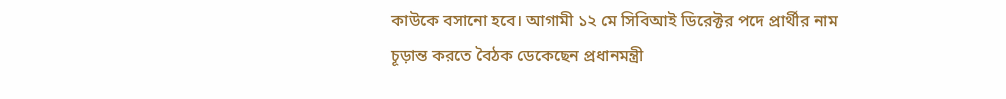কাউকে বসানো হবে। আগামী ১২ মে সিবিআই ডিরেক্টর পদে প্রার্থীর নাম চূড়ান্ত করতে বৈঠক ডেকেছেন প্রধানমন্ত্রী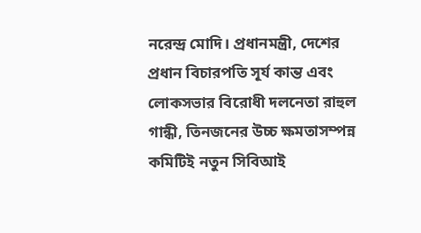নরেন্দ্র মোদি। প্রধানমন্ত্রী, দেশের প্রধান বিচারপতি সূর্য কান্ত এবং লোকসভার বিরোধী দলনেতা রাহুল গান্ধী, তিনজনের উচ্চ ক্ষমতাসম্পন্ন কমিটিই নতুন সিবিআই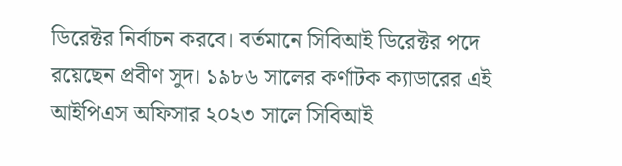ডিরেক্টর নির্বাচন করবে। বর্তমানে সিবিআই ডিরেক্টর পদে রয়েছেন প্রবীণ সুদ। ১৯৮৬ সালের কর্ণাটক ক্যাডারের এই আইপিএস অফিসার ২০২৩ সালে সিবিআই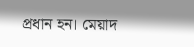প্রধান হন। মেয়াদ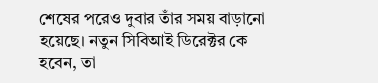শেষের পরেও দুবার তাঁর সময় বাড়ানো হয়েছে। নতুন সিবিআই ডিরেক্টর কে হবেন, তা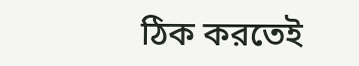ঠিক করতেই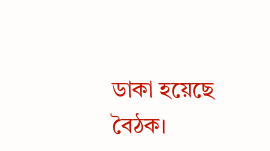ডাকা হয়েছে বৈঠক।